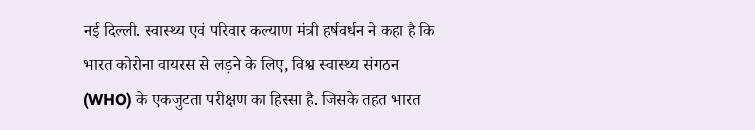नई दिल्ली. स्वास्थ्य एवं परिवार कल्याण मंत्री हर्षवर्धन ने कहा है कि भारत कोरोना वायरस से लड़ने के लिए, विश्व स्वास्थ्य संगठन (WHO) के एकजुटता परीक्षण का हिस्सा है. जिसके तहत भारत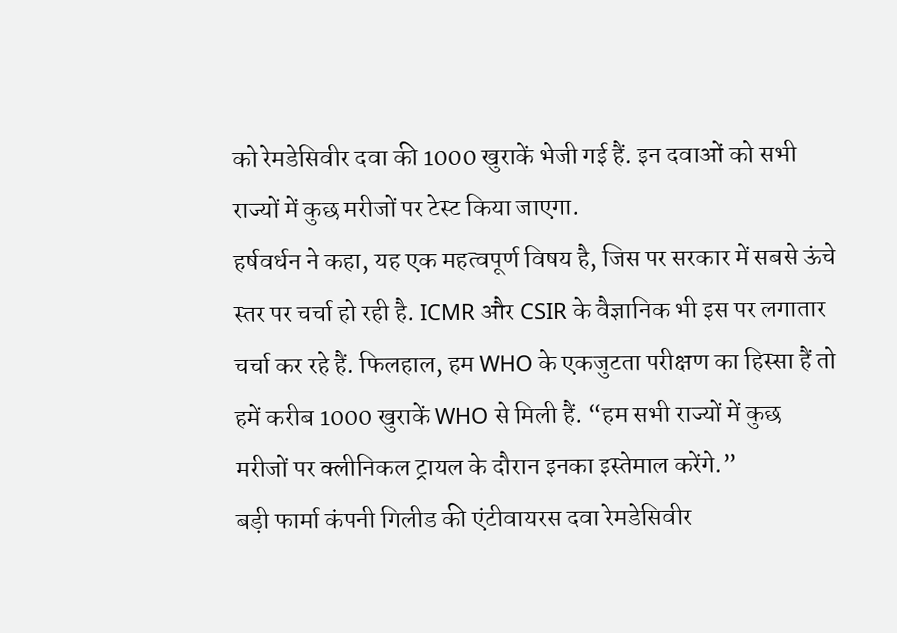को रेमडेसिवीर दवा की 1000 खुराकें भेजी गई हैं. इन दवाओं को सभी राज्यों में कुछ मरीजों पर टेस्ट किया जाएगा.
हर्षवर्धन ने कहा, यह एक महत्वपूर्ण विषय है, जिस पर सरकार में सबसे ऊंचे स्तर पर चर्चा हो रही है. ICMR और CSIR के वैज्ञानिक भी इस पर लगातार चर्चा कर रहे हैं. फिलहाल, हम WHO के एकजुटता परीक्षण का हिस्सा हैं तो हमें करीब 1000 खुराकें WHO से मिली हैं. “हम सभी राज्यों में कुछ मरीजों पर क्लीनिकल ट्रायल के दौरान इनका इस्तेमाल करेंगे.”
बड़ी फार्मा कंपनी गिलीड की एंटीवायरस दवा रेमडेसिवीर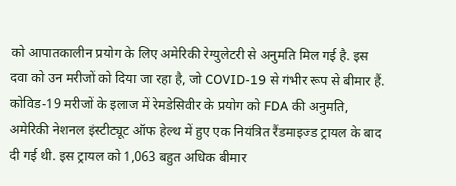को आपातकालीन प्रयोग के लिए अमेरिकी रेग्युलेटरी से अनुमति मिल गई है. इस दवा को उन मरीजों को दिया जा रहा है, जो COVID-19 से गंभीर रूप से बीमार हैं.
कोविड-19 मरीजों के इलाज में रेमडेसिवीर के प्रयोग को FDA की अनुमति, अमेरिकी नेशनल इंस्टीट्यूट ऑफ हेल्थ में हुए एक नियंत्रित रैंडमाइज्ड ट्रायल के बाद दी गई थी. इस ट्रायल को 1,063 बहुत अधिक बीमार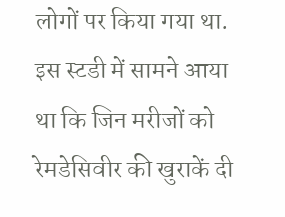लोगों पर किया गया था. इस स्टडी में सामने आया था कि जिन मरीजों को रेमडेसिवीर की खुराकें दी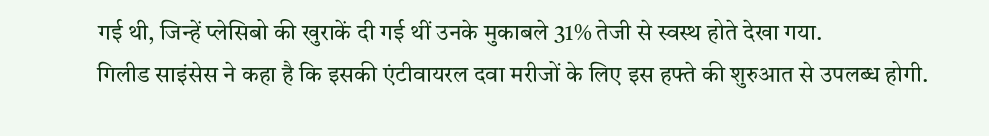गई थी, जिन्हें प्लेसिबो की खुराकें दी गई थीं उनके मुकाबले 31% तेजी से स्वस्थ होते देखा गया.
गिलीड साइंसेस ने कहा है कि इसकी एंटीवायरल दवा मरीजों के लिए इस हफ्ते की शुरुआत से उपलब्ध होगी.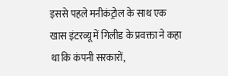इससे पहले मनीकंट्रोल के साथ एक खास इंटरव्यू में गिलीड के प्रवक्ता ने कहा था कि कंपनी सरकारों,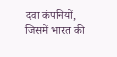दवा कंपनियों, जिसमें भारत की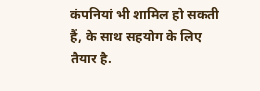कंपनियां भी शामिल हो सकती हैं, के साथ सहयोग के लिए तैयार है.